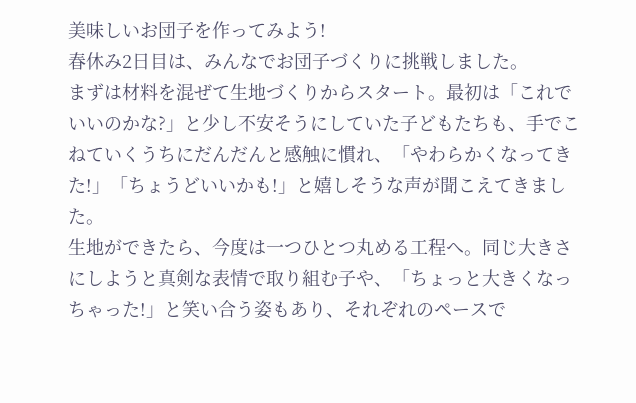美味しいお団子を作ってみよう!
春休み2日目は、みんなでお団子づくりに挑戦しました。
まずは材料を混ぜて生地づくりからスタート。最初は「これでいいのかな?」と少し不安そうにしていた子どもたちも、手でこねていくうちにだんだんと感触に慣れ、「やわらかくなってきた!」「ちょうどいいかも!」と嬉しそうな声が聞こえてきました。
生地ができたら、今度は一つひとつ丸める工程へ。同じ大きさにしようと真剣な表情で取り組む子や、「ちょっと大きくなっちゃった!」と笑い合う姿もあり、それぞれのペースで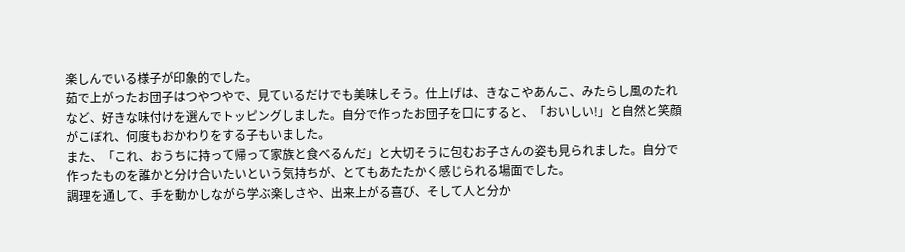楽しんでいる様子が印象的でした。
茹で上がったお団子はつやつやで、見ているだけでも美味しそう。仕上げは、きなこやあんこ、みたらし風のたれなど、好きな味付けを選んでトッピングしました。自分で作ったお団子を口にすると、「おいしい!」と自然と笑顔がこぼれ、何度もおかわりをする子もいました。
また、「これ、おうちに持って帰って家族と食べるんだ」と大切そうに包むお子さんの姿も見られました。自分で作ったものを誰かと分け合いたいという気持ちが、とてもあたたかく感じられる場面でした。
調理を通して、手を動かしながら学ぶ楽しさや、出来上がる喜び、そして人と分か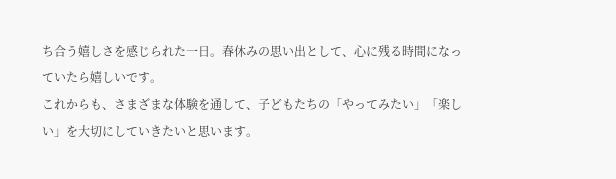ち合う嬉しさを感じられた一日。春休みの思い出として、心に残る時間になっていたら嬉しいです。
これからも、さまざまな体験を通して、子どもたちの「やってみたい」「楽しい」を大切にしていきたいと思います。